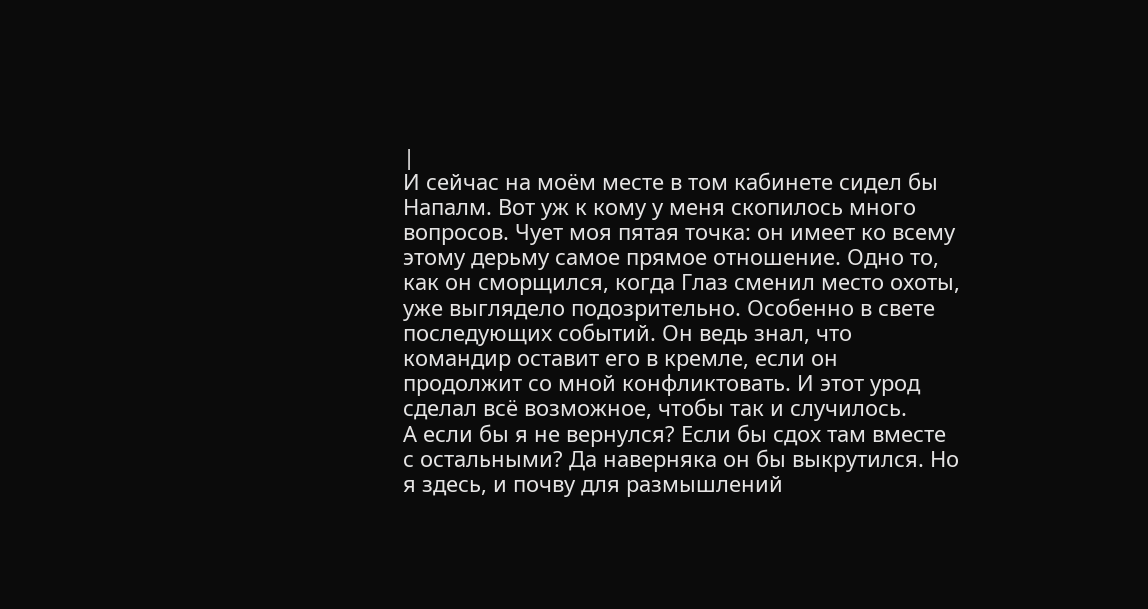|
И сейчас на моём месте в том кабинете сидел бы Напалм. Вот уж к кому у меня скопилось много вопросов. Чует моя пятая точка: он имеет ко всему этому дерьму самое прямое отношение. Одно то, как он сморщился, когда Глаз сменил место охоты, уже выглядело подозрительно. Особенно в свете последующих событий. Он ведь знал, что командир оставит его в кремле, если он продолжит со мной конфликтовать. И этот урод сделал всё возможное, чтобы так и случилось.
А если бы я не вернулся? Если бы сдох там вместе с остальными? Да наверняка он бы выкрутился. Но я здесь, и почву для размышлений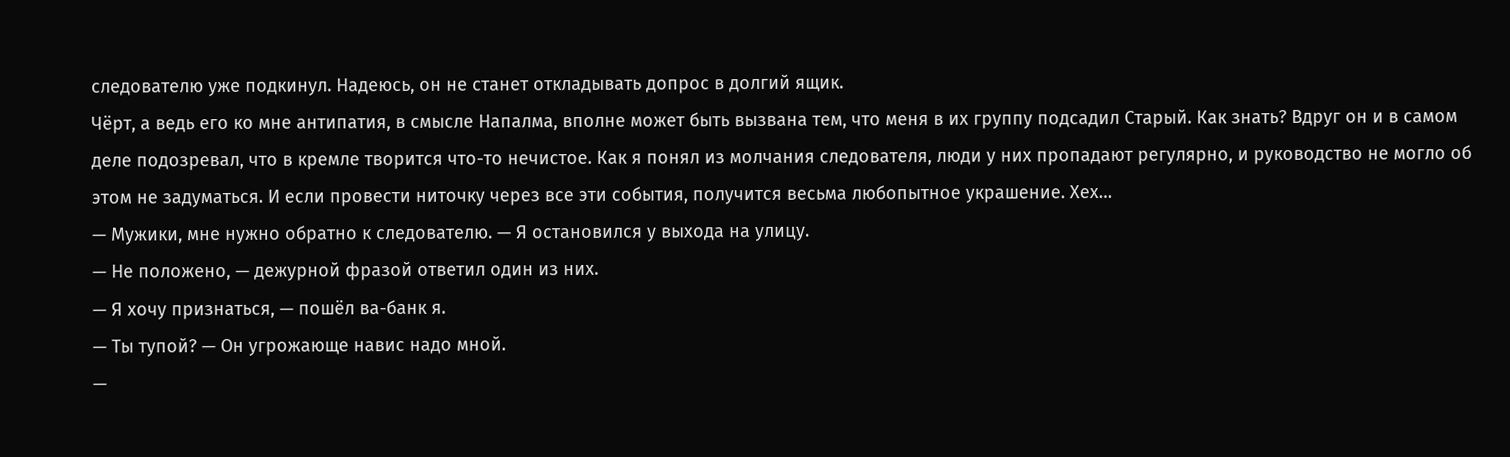следователю уже подкинул. Надеюсь, он не станет откладывать допрос в долгий ящик.
Чёрт, а ведь его ко мне антипатия, в смысле Напалма, вполне может быть вызвана тем, что меня в их группу подсадил Старый. Как знать? Вдруг он и в самом деле подозревал, что в кремле творится что-то нечистое. Как я понял из молчания следователя, люди у них пропадают регулярно, и руководство не могло об этом не задуматься. И если провести ниточку через все эти события, получится весьма любопытное украшение. Хех…
— Мужики, мне нужно обратно к следователю. — Я остановился у выхода на улицу.
— Не положено, — дежурной фразой ответил один из них.
— Я хочу признаться, — пошёл ва-банк я.
— Ты тупой? — Он угрожающе навис надо мной.
—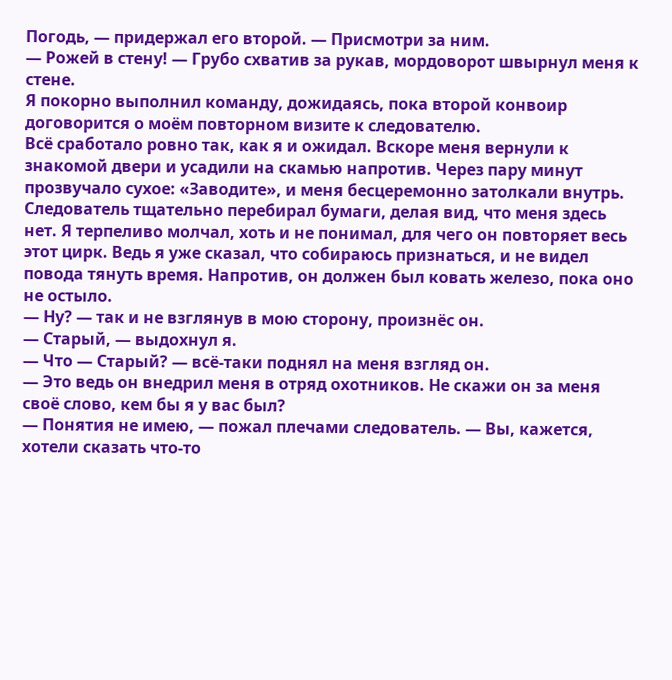Погодь, — придержал его второй. — Присмотри за ним.
— Рожей в стену! — Грубо схватив за рукав, мордоворот швырнул меня к стене.
Я покорно выполнил команду, дожидаясь, пока второй конвоир договорится о моём повторном визите к следователю.
Всё сработало ровно так, как я и ожидал. Вскоре меня вернули к знакомой двери и усадили на скамью напротив. Через пару минут прозвучало сухое: «Заводите», и меня бесцеремонно затолкали внутрь.
Следователь тщательно перебирал бумаги, делая вид, что меня здесь нет. Я терпеливо молчал, хоть и не понимал, для чего он повторяет весь этот цирк. Ведь я уже сказал, что собираюсь признаться, и не видел повода тянуть время. Напротив, он должен был ковать железо, пока оно не остыло.
— Ну? — так и не взглянув в мою сторону, произнёс он.
— Старый, — выдохнул я.
— Что — Старый? — всё-таки поднял на меня взгляд он.
— Это ведь он внедрил меня в отряд охотников. Не скажи он за меня своё слово, кем бы я у вас был?
— Понятия не имею, — пожал плечами следователь. — Вы, кажется, хотели сказать что-то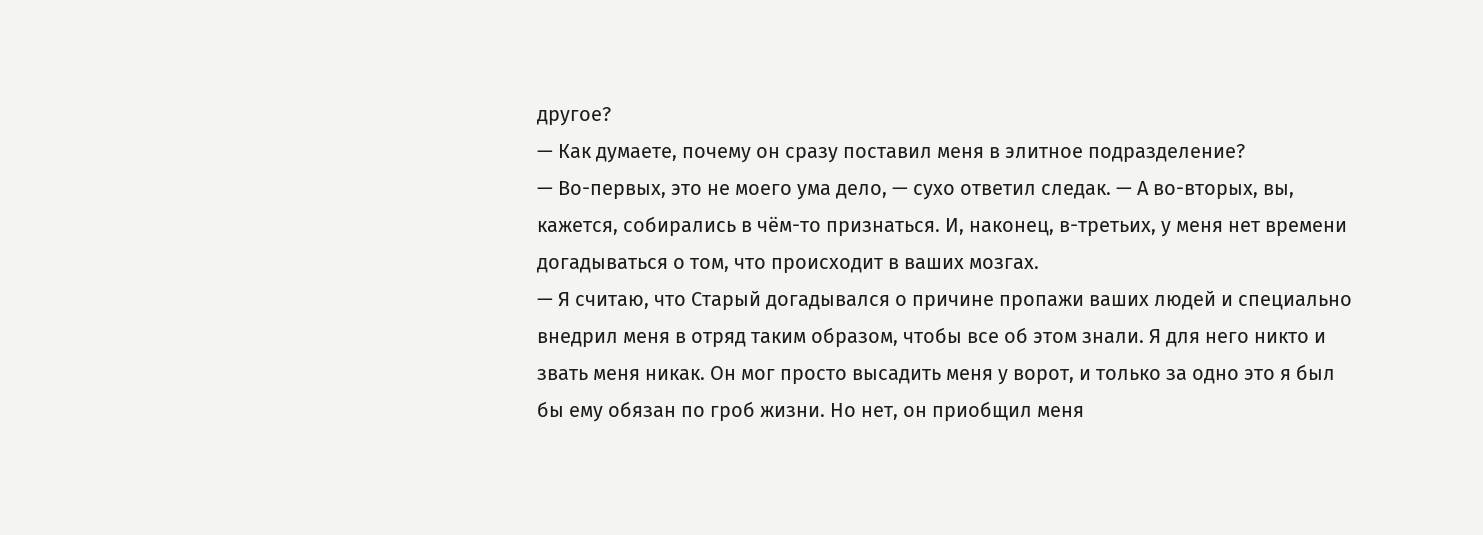другое?
— Как думаете, почему он сразу поставил меня в элитное подразделение?
— Во-первых, это не моего ума дело, — сухо ответил следак. — А во-вторых, вы, кажется, собирались в чём-то признаться. И, наконец, в-третьих, у меня нет времени догадываться о том, что происходит в ваших мозгах.
— Я считаю, что Старый догадывался о причине пропажи ваших людей и специально внедрил меня в отряд таким образом, чтобы все об этом знали. Я для него никто и звать меня никак. Он мог просто высадить меня у ворот, и только за одно это я был бы ему обязан по гроб жизни. Но нет, он приобщил меня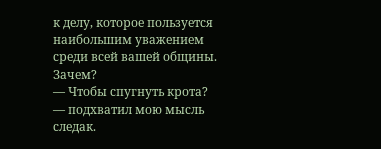к делу, которое пользуется наибольшим уважением среди всей вашей общины. Зачем?
— Чтобы спугнуть крота? — подхватил мою мысль следак.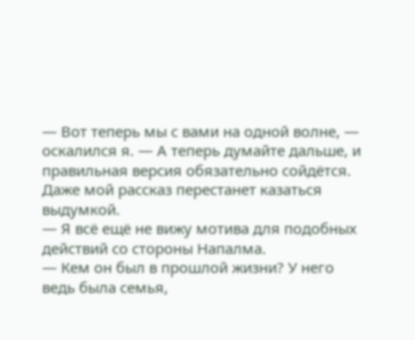— Вот теперь мы с вами на одной волне, — оскалился я. — А теперь думайте дальше, и правильная версия обязательно сойдётся. Даже мой рассказ перестанет казаться выдумкой.
— Я всё ещё не вижу мотива для подобных действий со стороны Напалма.
— Кем он был в прошлой жизни? У него ведь была семья,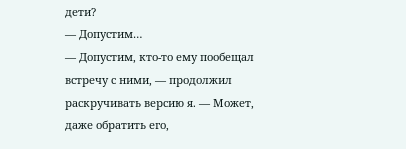дети?
— Допустим…
— Допустим, кто-то ему пообещал встречу с ними, — продолжил раскручивать версию я. — Может, даже обратить его,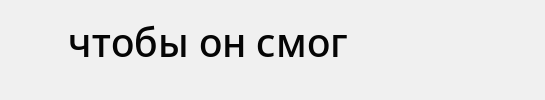чтобы он смог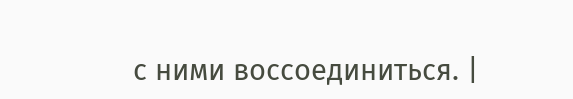с ними воссоединиться. |